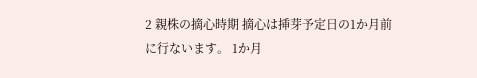2 親株の摘心時期 摘心は挿芽予定日の1か月前に行ないます。 1か月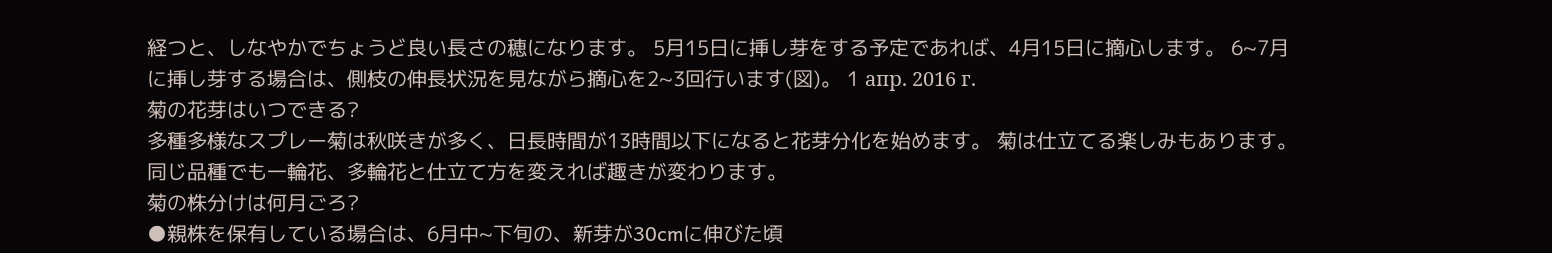経つと、しなやかでちょうど良い長さの穂になります。 5月15日に挿し芽をする予定であれば、4月15日に摘心します。 6~7月に挿し芽する場合は、側枝の伸長状況を見ながら摘心を2~3回行います(図)。 1 апр. 2016 г.
菊の花芽はいつできる?
多種多様なスプレー菊は秋咲きが多く、日長時間が13時間以下になると花芽分化を始めます。 菊は仕立てる楽しみもあります。 同じ品種でも一輪花、多輪花と仕立て方を変えれば趣きが変わります。
菊の株分けは何月ごろ?
●親株を保有している場合は、6月中~下旬の、新芽が30cmに伸びた頃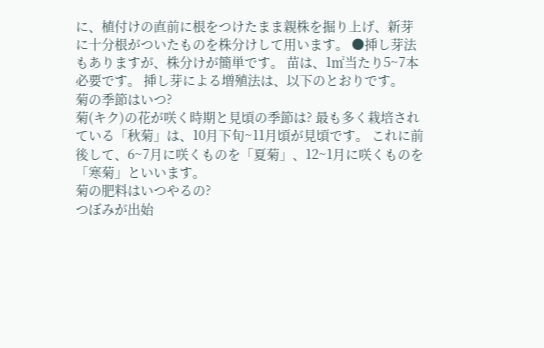に、植付けの直前に根をつけたまま親株を掘り上げ、新芽に十分根がついたものを株分けして用います。 ●挿し芽法もありますが、株分けが簡単です。 苗は、1㎡当たり5~7本必要です。 挿し芽による増殖法は、以下のとおりです。
菊の季節はいつ?
菊(キク)の花が咲く時期と見頃の季節は? 最も多く栽培されている「秋菊」は、10月下旬~11月頃が見頃です。 これに前後して、6~7月に咲くものを「夏菊」、12~1月に咲くものを「寒菊」といいます。
菊の肥料はいつやるの?
つぼみが出始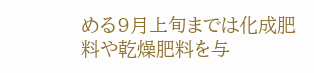める9月上旬までは化成肥料や乾燥肥料を与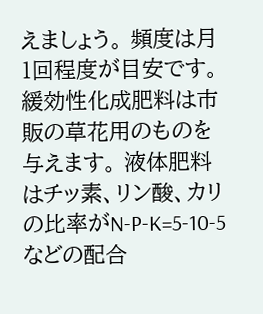えましょう。 頻度は月1回程度が目安です。 緩効性化成肥料は市販の草花用のものを与えます。 液体肥料はチッ素、リン酸、カリの比率がN-P-K=5-10-5などの配合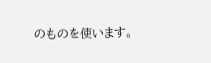のものを使います。